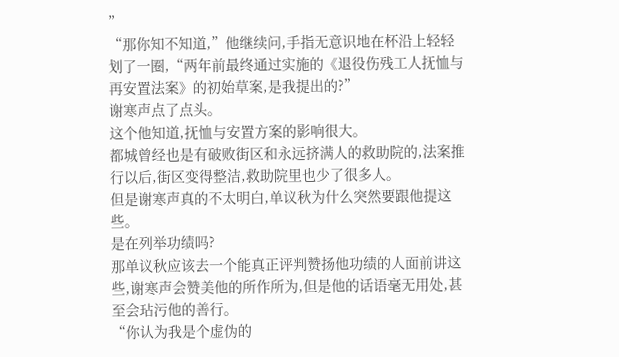”
“那你知不知道,”他继续问,手指无意识地在杯沿上轻轻划了一圈,“两年前最终通过实施的《退役伤残工人抚恤与再安置法案》的初始草案,是我提出的?”
谢寒声点了点头。
这个他知道,抚恤与安置方案的影响很大。
都城曾经也是有破败街区和永远挤满人的救助院的,法案推行以后,街区变得整洁,救助院里也少了很多人。
但是谢寒声真的不太明白,单议秋为什么突然要跟他提这些。
是在列举功绩吗?
那单议秋应该去一个能真正评判赞扬他功绩的人面前讲这些,谢寒声会赞美他的所作所为,但是他的话语毫无用处,甚至会玷污他的善行。
“你认为我是个虚伪的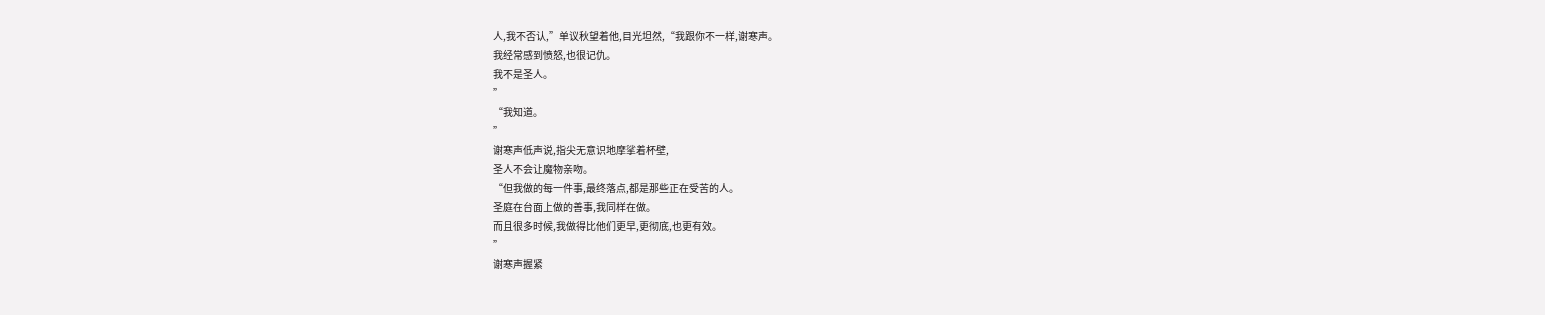人,我不否认,”单议秋望着他,目光坦然,“我跟你不一样,谢寒声。
我经常感到愤怒,也很记仇。
我不是圣人。
”
“我知道。
”
谢寒声低声说,指尖无意识地摩挲着杯壁,
圣人不会让魔物亲吻。
“但我做的每一件事,最终落点,都是那些正在受苦的人。
圣庭在台面上做的善事,我同样在做。
而且很多时候,我做得比他们更早,更彻底,也更有效。
”
谢寒声握紧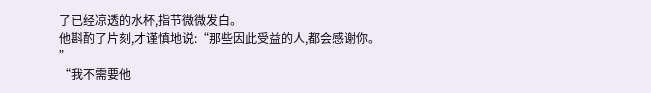了已经凉透的水杯,指节微微发白。
他斟酌了片刻,才谨慎地说:“那些因此受益的人,都会感谢你。
”
“我不需要他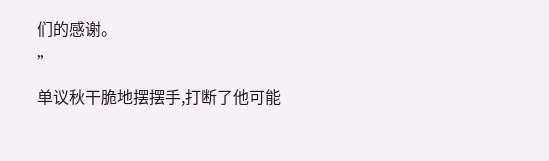们的感谢。
”
单议秋干脆地摆摆手,打断了他可能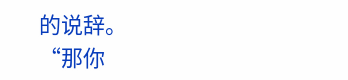的说辞。
“那你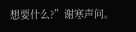想要什么?”谢寒声问。